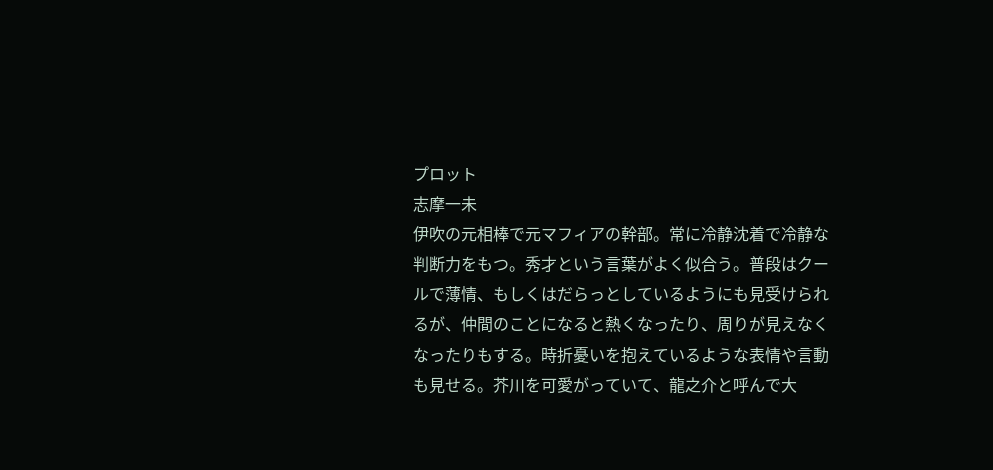プロット
志摩一未
伊吹の元相棒で元マフィアの幹部。常に冷静沈着で冷静な判断力をもつ。秀才という言葉がよく似合う。普段はクールで薄情、もしくはだらっとしているようにも見受けられるが、仲間のことになると熱くなったり、周りが見えなくなったりもする。時折憂いを抱えているような表情や言動も見せる。芥川を可愛がっていて、龍之介と呼んで大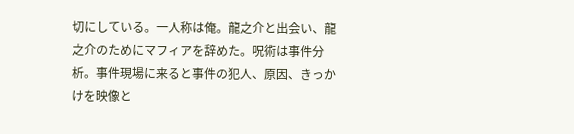切にしている。一人称は俺。龍之介と出会い、龍之介のためにマフィアを辞めた。呪術は事件分析。事件現場に来ると事件の犯人、原因、きっかけを映像と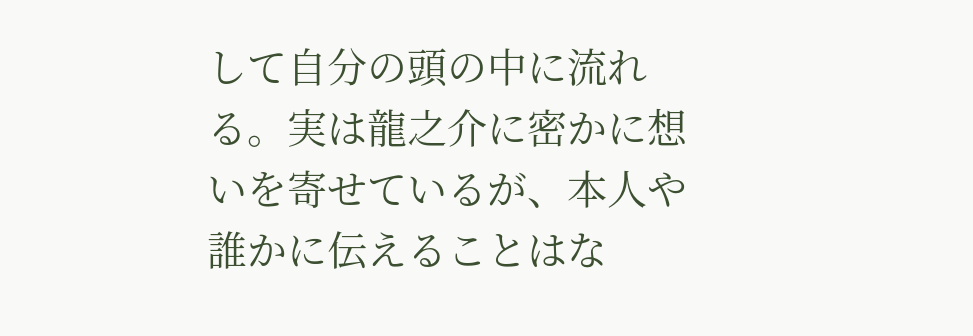して自分の頭の中に流れる。実は龍之介に密かに想いを寄せているが、本人や誰かに伝えることはな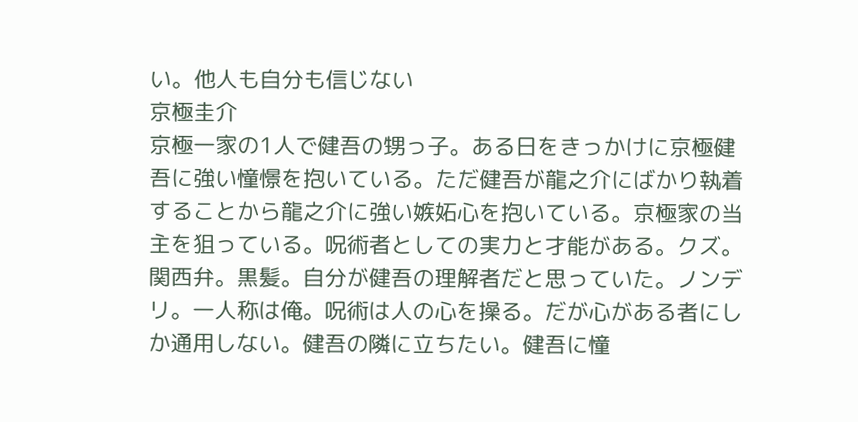い。他人も自分も信じない
京極圭介
京極一家の1人で健吾の甥っ子。ある日をきっかけに京極健吾に強い憧憬を抱いている。ただ健吾が龍之介にばかり執着することから龍之介に強い嫉妬心を抱いている。京極家の当主を狙っている。呪術者としての実力と才能がある。クズ。関西弁。黒髪。自分が健吾の理解者だと思っていた。ノンデリ。一人称は俺。呪術は人の心を操る。だが心がある者にしか通用しない。健吾の隣に立ちたい。健吾に憧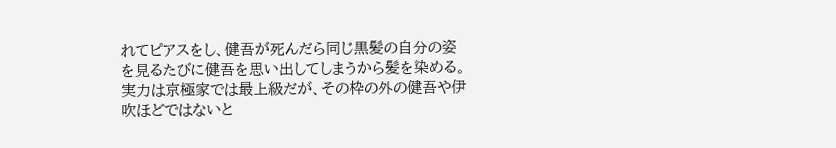れてピアスをし、健吾が死んだら同じ黒髪の自分の姿を見るたびに健吾を思い出してしまうから髪を染める。実力は京極家では最上級だが、その枠の外の健吾や伊吹ほどではないと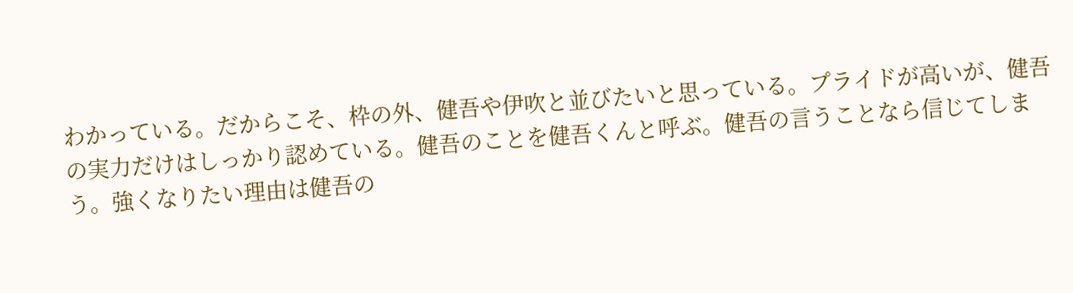わかっている。だからこそ、枠の外、健吾や伊吹と並びたいと思っている。プライドが高いが、健吾の実力だけはしっかり認めている。健吾のことを健吾くんと呼ぶ。健吾の言うことなら信じてしまう。強くなりたい理由は健吾の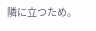隣に立つため。